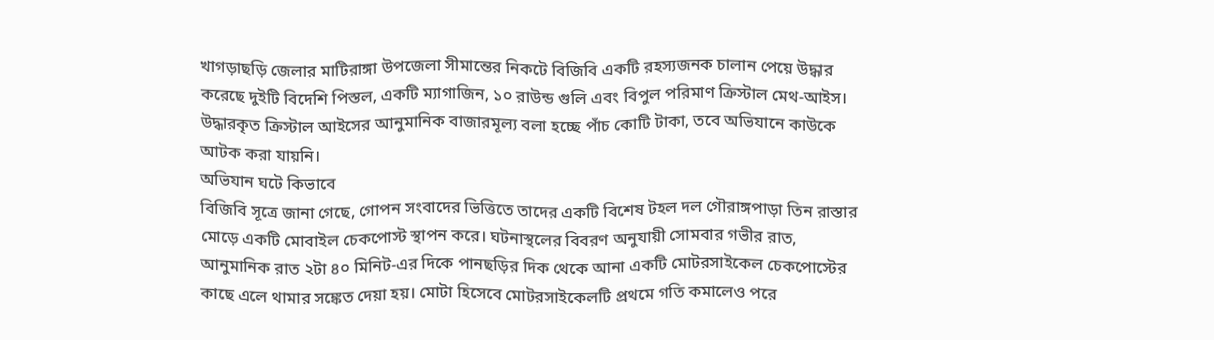খাগড়াছড়ি জেলার মাটিরাঙ্গা উপজেলা সীমান্তের নিকটে বিজিবি একটি রহস্যজনক চালান পেয়ে উদ্ধার করেছে দুইটি বিদেশি পিস্তল, একটি ম্যাগাজিন, ১০ রাউন্ড গুলি এবং বিপুল পরিমাণ ক্রিস্টাল মেথ-আইস। উদ্ধারকৃত ক্রিস্টাল আইসের আনুমানিক বাজারমূল্য বলা হচ্ছে পাঁচ কোটি টাকা, তবে অভিযানে কাউকে আটক করা যায়নি।
অভিযান ঘটে কিভাবে
বিজিবি সূত্রে জানা গেছে, গোপন সংবাদের ভিত্তিতে তাদের একটি বিশেষ টহল দল গৌরাঙ্গপাড়া তিন রাস্তার মোড়ে একটি মোবাইল চেকপোস্ট স্থাপন করে। ঘটনাস্থলের বিবরণ অনুযায়ী সোমবার গভীর রাত, আনুমানিক রাত ২টা ৪০ মিনিট-এর দিকে পানছড়ির দিক থেকে আনা একটি মোটরসাইকেল চেকপোস্টের কাছে এলে থামার সঙ্কেত দেয়া হয়। মোটা হিসেবে মোটরসাইকেলটি প্রথমে গতি কমালেও পরে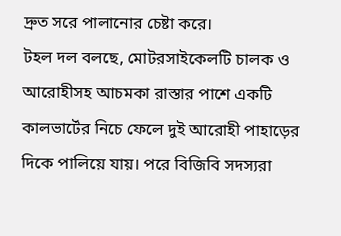দ্রুত সরে পালানোর চেষ্টা করে।
টহল দল বলছে, মোটরসাইকেলটি চালক ও আরোহীসহ আচমকা রাস্তার পাশে একটি কালভার্টের নিচে ফেলে দুই আরোহী পাহাড়ের দিকে পালিয়ে যায়। পরে বিজিবি সদস্যরা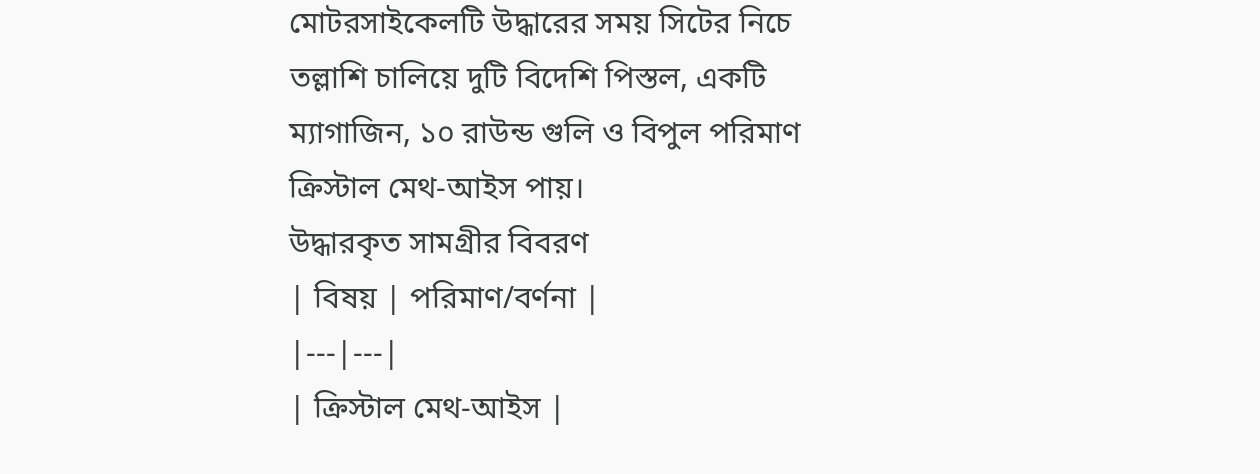মোটরসাইকেলটি উদ্ধারের সময় সিটের নিচে তল্লাশি চালিয়ে দুটি বিদেশি পিস্তল, একটি ম্যাগাজিন, ১০ রাউন্ড গুলি ও বিপুল পরিমাণ ক্রিস্টাল মেথ-আইস পায়।
উদ্ধারকৃত সামগ্রীর বিবরণ
| বিষয় | পরিমাণ/বর্ণনা |
|---|---|
| ক্রিস্টাল মেথ-আইস |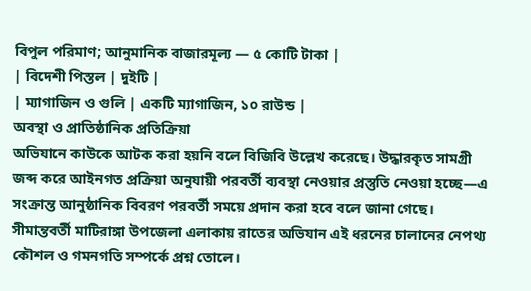বিপুল পরিমাণ; আনুমানিক বাজারমূল্য — ৫ কোটি টাকা |
| বিদেশী পিস্তল | দুইটি |
| ম্যাগাজিন ও গুলি | একটি ম্যাগাজিন, ১০ রাউন্ড |
অবস্থা ও প্রাতিষ্ঠানিক প্রতিক্রিয়া
অভিযানে কাউকে আটক করা হয়নি বলে বিজিবি উল্লেখ করেছে। উদ্ধারকৃত সামগ্রী জব্দ করে আইনগত প্রক্রিয়া অনুযায়ী পরবর্তী ব্যবস্থা নেওয়ার প্রস্তুতি নেওয়া হচ্ছে—এ সংক্রান্ত আনুষ্ঠানিক বিবরণ পরবর্তী সময়ে প্রদান করা হবে বলে জানা গেছে।
সীমান্তবর্তী মাটিরাঙ্গা উপজেলা এলাকায় রাতের অভিযান এই ধরনের চালানের নেপথ্য কৌশল ও গমনগতি সম্পর্কে প্রশ্ন তোলে।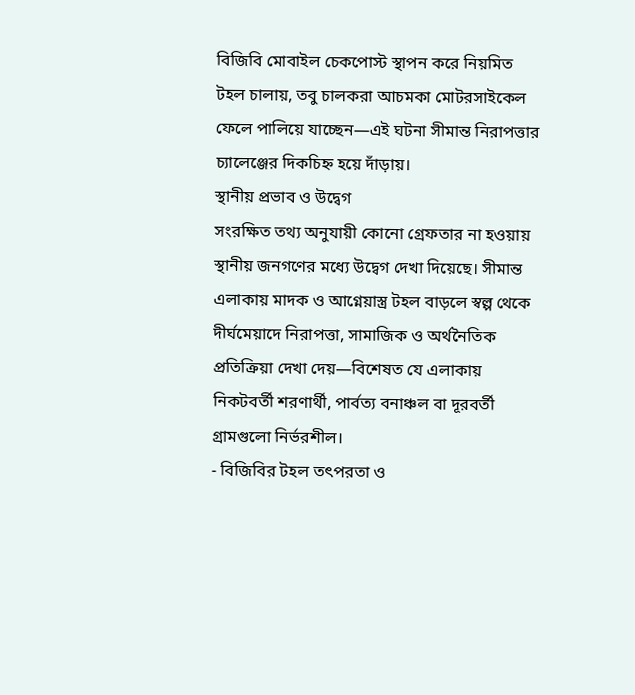বিজিবি মোবাইল চেকপোস্ট স্থাপন করে নিয়মিত টহল চালায়, তবু চালকরা আচমকা মোটরসাইকেল ফেলে পালিয়ে যাচ্ছেন—এই ঘটনা সীমান্ত নিরাপত্তার চ্যালেঞ্জের দিকচিহ্ন হয়ে দাঁড়ায়।
স্থানীয় প্রভাব ও উদ্বেগ
সংরক্ষিত তথ্য অনুযায়ী কোনো গ্রেফতার না হওয়ায় স্থানীয় জনগণের মধ্যে উদ্বেগ দেখা দিয়েছে। সীমান্ত এলাকায় মাদক ও আগ্নেয়াস্ত্র টহল বাড়লে স্বল্প থেকে দীর্ঘমেয়াদে নিরাপত্তা, সামাজিক ও অর্থনৈতিক প্রতিক্রিয়া দেখা দেয়—বিশেষত যে এলাকায় নিকটবর্তী শরণার্থী, পার্বত্য বনাঞ্চল বা দূরবর্তী গ্রামগুলো নির্ভরশীল।
- বিজিবির টহল তৎপরতা ও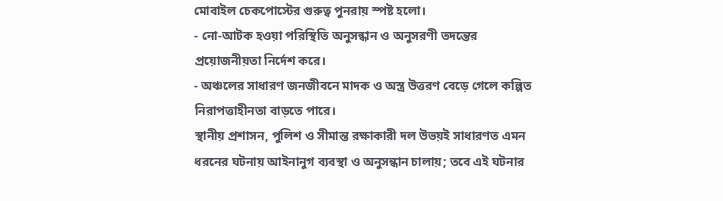মোবাইল চেকপোস্টের গুরুত্ব পুনরায় স্পষ্ট হলো।
- নো-আটক হওয়া পরিস্থিতি অনুসন্ধান ও অনুসরণী তদন্তের প্রয়োজনীয়তা নির্দেশ করে।
- অঞ্চলের সাধারণ জনজীবনে মাদক ও অস্ত্র উত্তরণ বেড়ে গেলে কল্পিত নিরাপত্তাহীনতা বাড়তে পারে।
স্থানীয় প্রশাসন, পুলিশ ও সীমান্ত রক্ষাকারী দল উভয়ই সাধারণত এমন ধরনের ঘটনায় আইনানুগ ব্যবস্থা ও অনুসন্ধান চালায়; তবে এই ঘটনার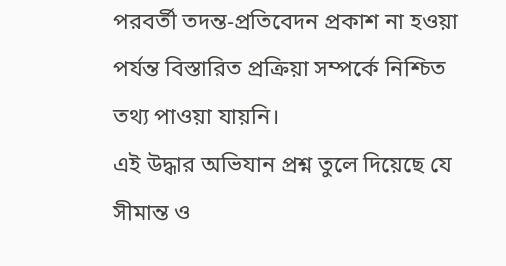পরবর্তী তদন্ত-প্রতিবেদন প্রকাশ না হওয়া পর্যন্ত বিস্তারিত প্রক্রিয়া সম্পর্কে নিশ্চিত তথ্য পাওয়া যায়নি।
এই উদ্ধার অভিযান প্রশ্ন তুলে দিয়েছে যে সীমান্ত ও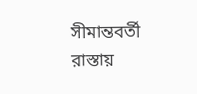সীমান্তবর্তী রাস্তায়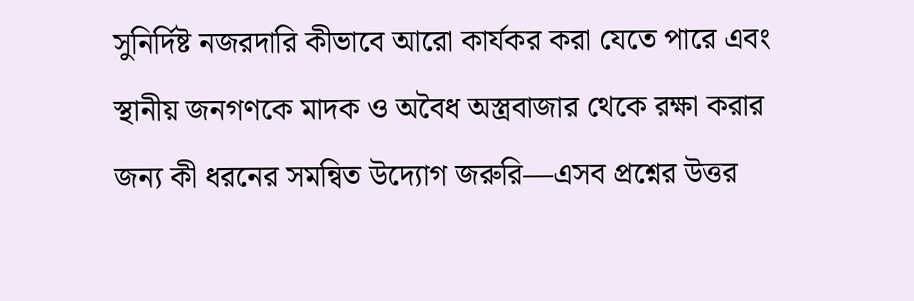সুনির্দিষ্ট নজরদারি কীভাবে আরো কার্যকর করা যেতে পারে এবং স্থানীয় জনগণকে মাদক ও অবৈধ অস্ত্রবাজার থেকে রক্ষা করার জন্য কী ধরনের সমন্বিত উদ্যোগ জরুরি—এসব প্রশ্নের উত্তর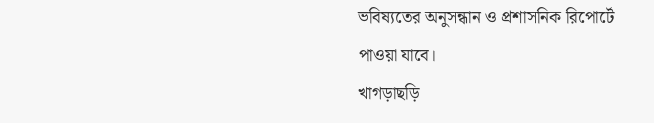ভবিষ্যতের অনুসন্ধান ও প্রশাসনিক রিপোর্টে পাওয়া যাবে।
খাগড়াছড়ি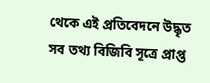থেকে এই প্রতিবেদনে উদ্ধৃত সব তথ্য বিজিবি সূত্রে প্রাপ্ত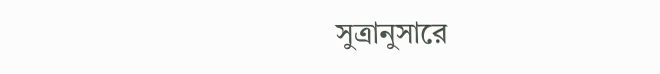সুত্রানুসারে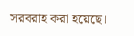সরবরাহ করা হয়েছে।